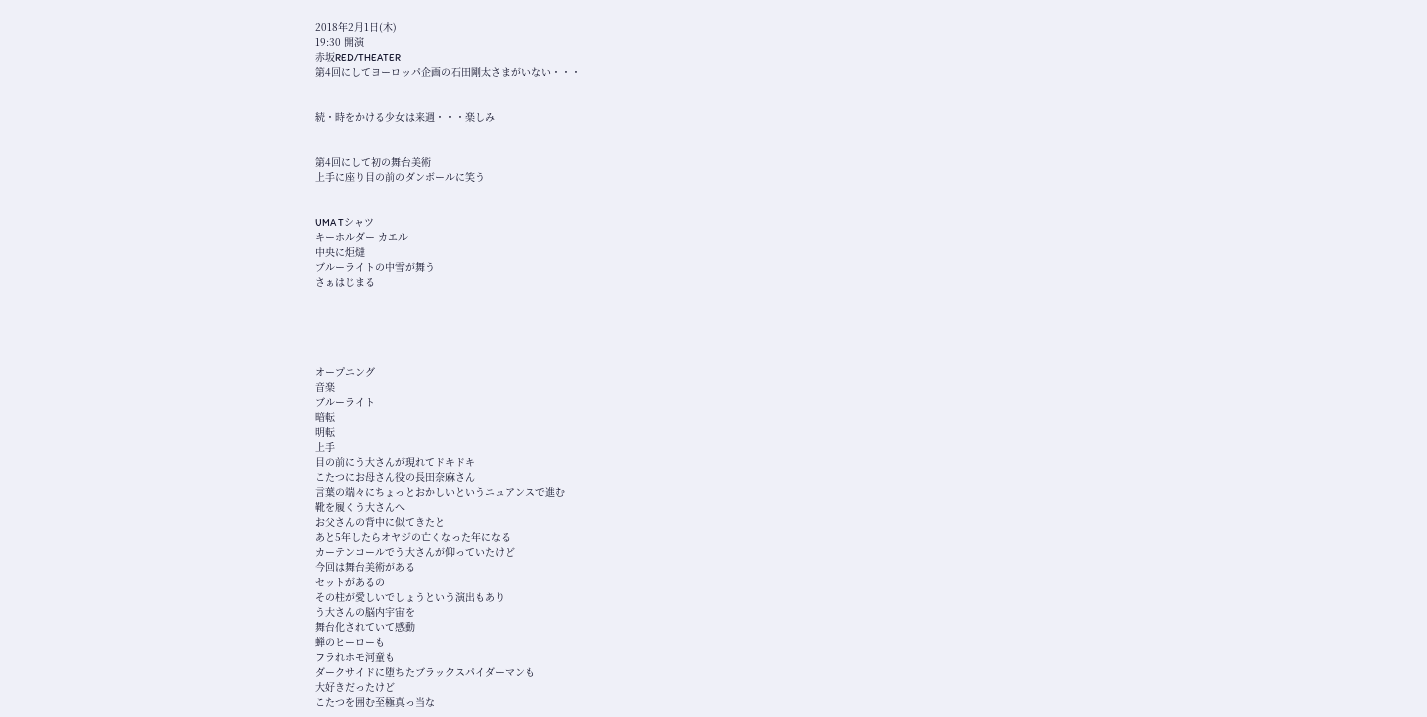2018年2月1日(木)
19:30 開演
赤坂RED/THEATER
第4回にしてヨーロッパ企画の石田剛太さまがいない・・・


続・時をかける少女は来週・・・楽しみ


第4回にして初の舞台美術
上手に座り目の前のダンボールに笑う


UMA Tシャツ
キーホルダー カエル
中央に炬燵
ブルーライトの中雪が舞う
さぁはじまる





オープニング
音楽
ブルーライト
暗転
明転
上手
目の前にう大さんが現れてドキドキ
こたつにお母さん役の長田奈麻さん
言葉の端々にちょっとおかしいというニュアンスで進む
靴を履くう大さんへ
お父さんの背中に似てきたと
あと5年したらオヤジの亡くなった年になる
カーテンコールでう大さんが仰っていたけど
今回は舞台美術がある
セットがあるの
その柱が愛しいでしょうという演出もあり
う大さんの脳内宇宙を
舞台化されていて感動
蝉のヒーローも
フラれホモ河童も
ダークサイドに堕ちたブラックスパイダーマンも
大好きだったけど
こたつを囲む至極真っ当な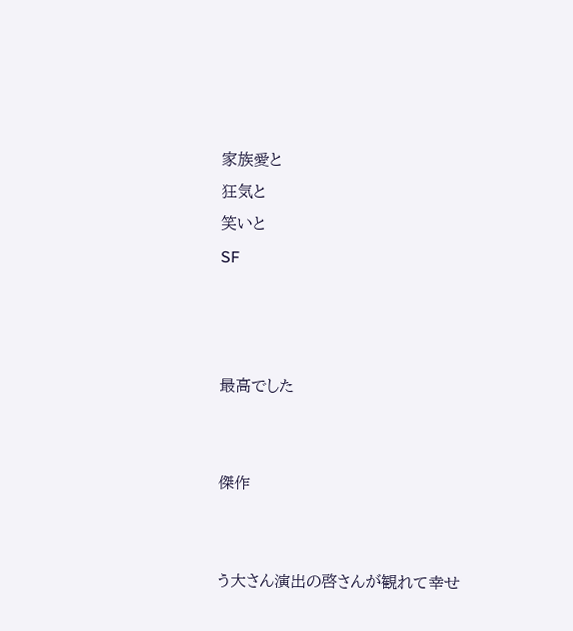家族愛と
狂気と
笑いと
SF



最高でした


傑作


う大さん演出の啓さんが観れて幸せ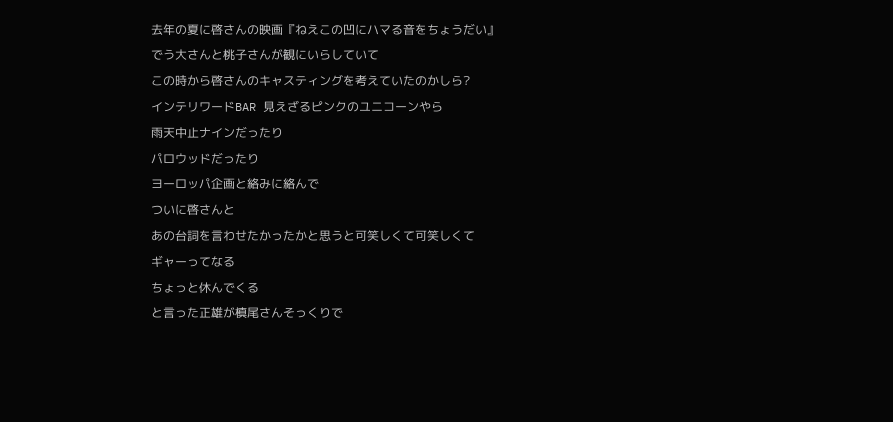去年の夏に啓さんの映画『ねえこの凹にハマる音をちょうだい』
でう大さんと桃子さんが観にいらしていて
この時から啓さんのキャスティングを考えていたのかしら?
インテリワードBAR 見えざるピンクのユニコーンやら
雨天中止ナインだったり
パロウッドだったり
ヨーロッパ企画と絡みに絡んで
ついに啓さんと
あの台詞を言わせたかったかと思うと可笑しくて可笑しくて
ギャーってなる
ちょっと休んでくる
と言った正雄が槙尾さんそっくりで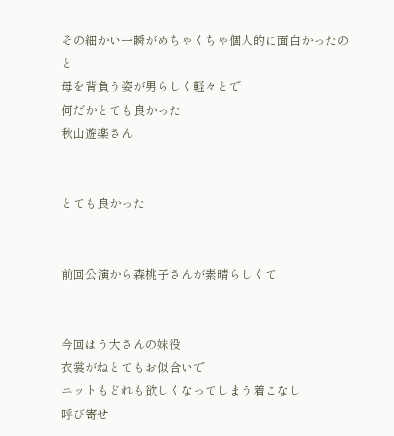その細かい一瞬がめちゃくちゃ個人的に面白かったのと
母を背負う姿が男らしく軽々とで
何だかとても良かった
秋山遊楽さん


とても良かった


前回公演から森桃子さんが素晴らしくて


今回はう大さんの妹役
衣裳がねとてもお似合いで
ニットもどれも欲しくなってしまう着こなし
呼び寄せ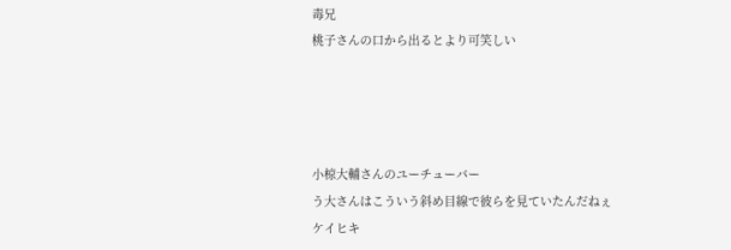毒兄
桃子さんの口から出るとより可笑しい




小椋大輔さんのユーチューバー
う大さんはこういう斜め目線で彼らを見ていたんだねぇ
ケイヒキ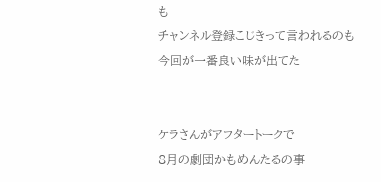も
チャンネル登録こじきって言われるのも
今回が一番良い味が出てた


ケラさんがアフタートークで
8月の劇団かもめんたるの事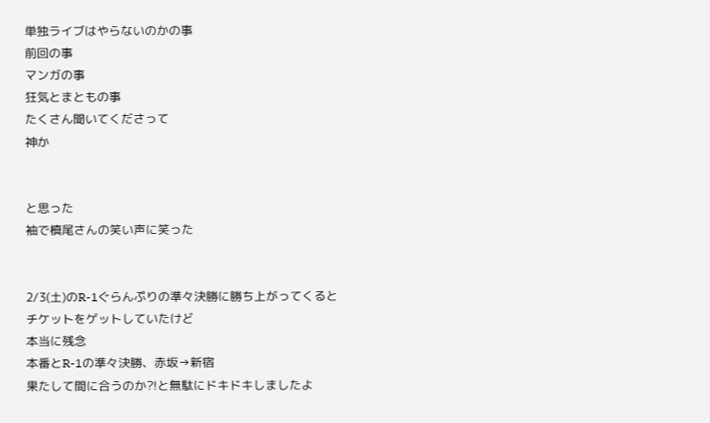単独ライブはやらないのかの事
前回の事
マンガの事
狂気とまともの事
たくさん聞いてくださって
神か


と思った
袖で槙尾さんの笑い声に笑った


2/3(土)のR-1ぐらんぷりの準々決勝に勝ち上がってくると
チケットをゲットしていたけど
本当に残念
本番とR-1の準々決勝、赤坂→新宿
果たして間に合うのか?!と無駄にドキドキしましたよ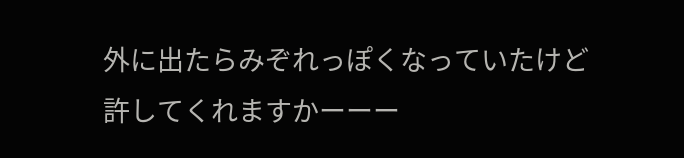外に出たらみぞれっぽくなっていたけど
許してくれますかーーー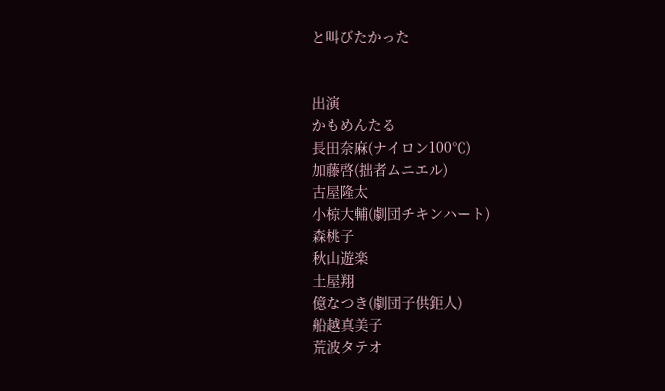と叫びたかった


出演
かもめんたる
長田奈麻(ナイロン100℃)
加藤啓(拙者ムニエル)
古屋隆太
小椋大輔(劇団チキンハート)
森桃子
秋山遊楽
土屋翔
億なつき(劇団子供鉅人)
船越真美子
荒波タテオ